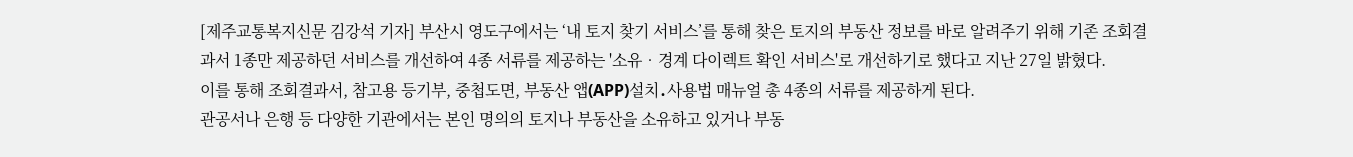[제주교통복지신문 김강석 기자] 부산시 영도구에서는 ‘내 토지 찾기 서비스’를 통해 찾은 토지의 부동산 정보를 바로 알려주기 위해 기존 조회결과서 1종만 제공하던 서비스를 개선하여 4종 서류를 제공하는 '소유‧경계 다이렉트 확인 서비스'로 개선하기로 했다고 지난 27일 밝혔다.
이를 통해 조회결과서, 참고용 등기부, 중첩도면, 부동산 앱(APP)설치․사용법 매뉴얼 총 4종의 서류를 제공하게 된다.
관공서나 은행 등 다양한 기관에서는 본인 명의의 토지나 부동산을 소유하고 있거나 부동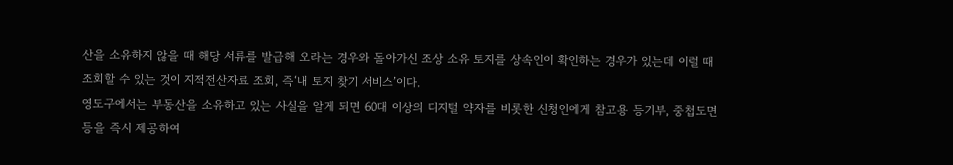산을 소유하지 않을 때 해당 서류를 발급해 오라는 경우와 돌아가신 조상 소유 토지를 상속인이 확인하는 경우가 있는데 이럴 때 조회할 수 있는 것이 지적전산자료 조회, 즉‘내 토지 찾기 서비스’이다.
영도구에서는 부동산을 소유하고 있는 사실을 알게 되면 60대 이상의 디지털 약자를 비롯한 신청인에게 참고용 등기부, 중첩도면 등을 즉시 제공하여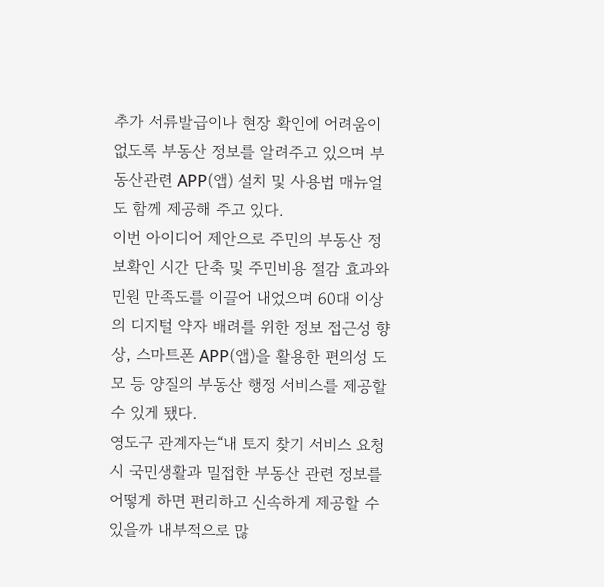추가 서류발급이나 현장 확인에 어려움이 없도록 부동산 정보를 알려주고 있으며 부동산관련 APP(앱) 설치 및 사용법 매뉴얼도 함께 제공해 주고 있다.
이번 아이디어 제안으로 주민의 부동산 정보확인 시간 단축 및 주민비용 절감 효과와 민원 만족도를 이끌어 내었으며 60대 이상의 디지털 약자 배려를 위한 정보 접근성 향상, 스마트폰 APP(앱)을 활용한 편의성 도모 등 양질의 부동산 행정 서비스를 제공할 수 있게 됐다.
영도구 관계자는“내 토지 찾기 서비스 요청시 국민생활과 밀접한 부동산 관련 정보를 어떻게 하면 편리하고 신속하게 제공할 수 있을까 내부적으로 많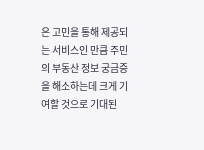은 고민을 통해 제공되는 서비스인 만큼 주민의 부동산 정보 궁금증을 해소하는데 크게 기여할 것으로 기대된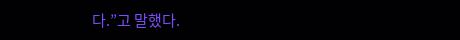다.”고 말했다.